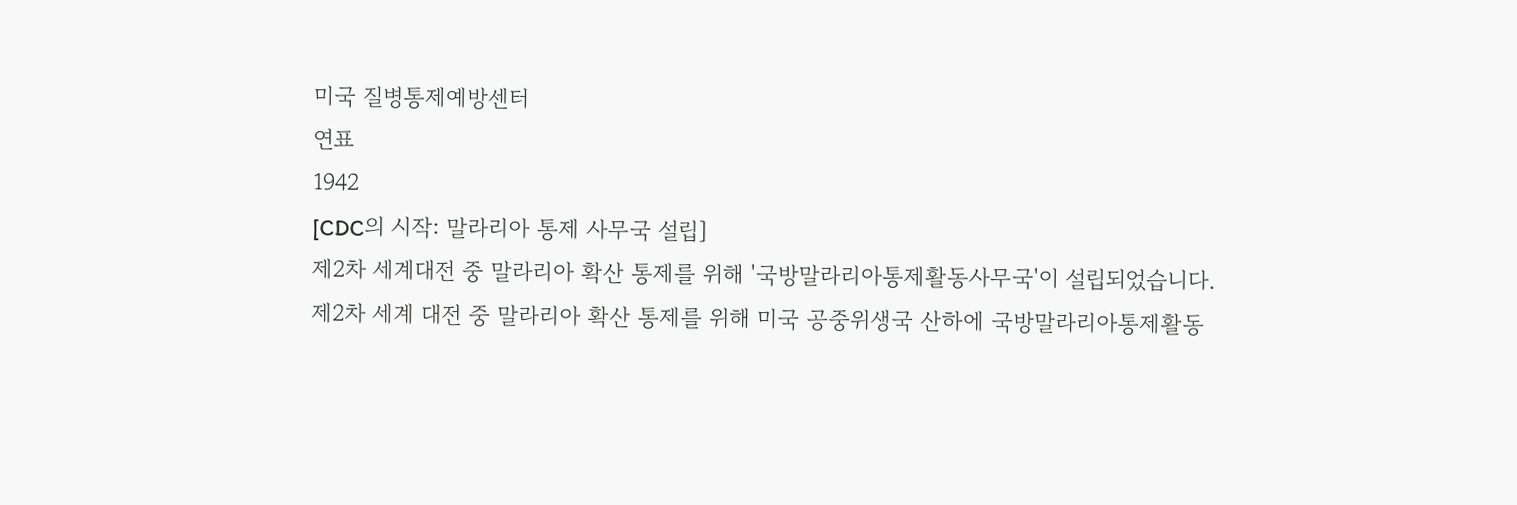미국 질병통제예방센터
연표
1942
[CDC의 시작: 말라리아 통제 사무국 설립]
제2차 세계대전 중 말라리아 확산 통제를 위해 '국방말라리아통제활동사무국'이 설립되었습니다.
제2차 세계 대전 중 말라리아 확산 통제를 위해 미국 공중위생국 산하에 국방말라리아통제활동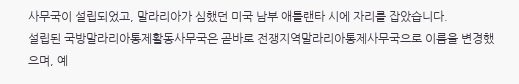사무국이 설립되었고, 말라리아가 심했던 미국 남부 애틀랜타 시에 자리를 잡았습니다.
설립된 국방말라리아통제활동사무국은 곧바로 전쟁지역말라리아통제사무국으로 이름을 변경했으며, 예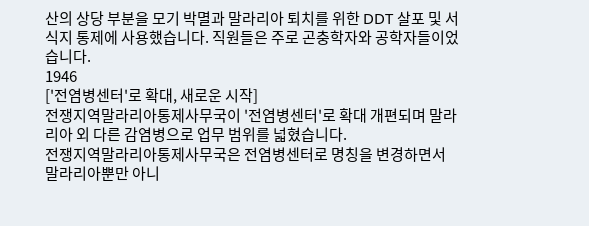산의 상당 부분을 모기 박멸과 말라리아 퇴치를 위한 DDT 살포 및 서식지 통제에 사용했습니다. 직원들은 주로 곤충학자와 공학자들이었습니다.
1946
['전염병센터'로 확대, 새로운 시작]
전쟁지역말라리아통제사무국이 '전염병센터'로 확대 개편되며 말라리아 외 다른 감염병으로 업무 범위를 넓혔습니다.
전쟁지역말라리아통제사무국은 전염병센터로 명칭을 변경하면서 말라리아뿐만 아니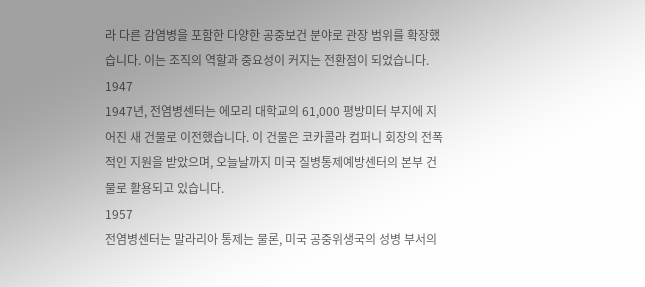라 다른 감염병을 포함한 다양한 공중보건 분야로 관장 범위를 확장했습니다. 이는 조직의 역할과 중요성이 커지는 전환점이 되었습니다.
1947
1947년, 전염병센터는 에모리 대학교의 61,000 평방미터 부지에 지어진 새 건물로 이전했습니다. 이 건물은 코카콜라 컴퍼니 회장의 전폭적인 지원을 받았으며, 오늘날까지 미국 질병통제예방센터의 본부 건물로 활용되고 있습니다.
1957
전염병센터는 말라리아 통제는 물론, 미국 공중위생국의 성병 부서의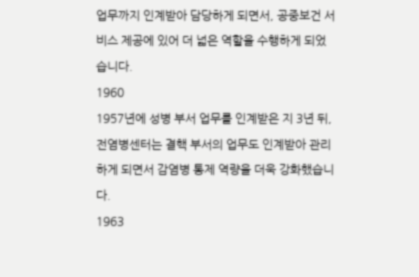업무까지 인계받아 담당하게 되면서, 공중보건 서비스 제공에 있어 더 넓은 역할을 수행하게 되었습니다.
1960
1957년에 성병 부서 업무를 인계받은 지 3년 뒤, 전염병센터는 결핵 부서의 업무도 인계받아 관리하게 되면서 감염병 통제 역량을 더욱 강화했습니다.
1963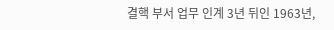결핵 부서 업무 인계 3년 뒤인 1963년,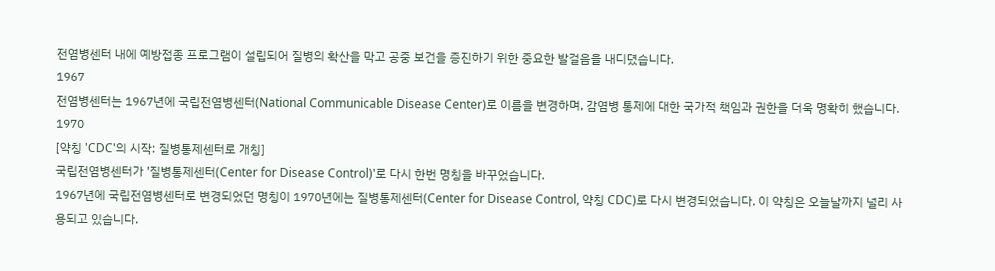전염병센터 내에 예방접종 프로그램이 설립되어 질병의 확산을 막고 공중 보건을 증진하기 위한 중요한 발걸음을 내디뎠습니다.
1967
전염병센터는 1967년에 국립전염병센터(National Communicable Disease Center)로 이름을 변경하며, 감염병 통제에 대한 국가적 책임과 권한을 더욱 명확히 했습니다.
1970
[약칭 'CDC'의 시작: 질병통제센터로 개칭]
국립전염병센터가 '질병통제센터(Center for Disease Control)'로 다시 한번 명칭을 바꾸었습니다.
1967년에 국립전염병센터로 변경되었던 명칭이 1970년에는 질병통제센터(Center for Disease Control, 약칭 CDC)로 다시 변경되었습니다. 이 약칭은 오늘날까지 널리 사용되고 있습니다.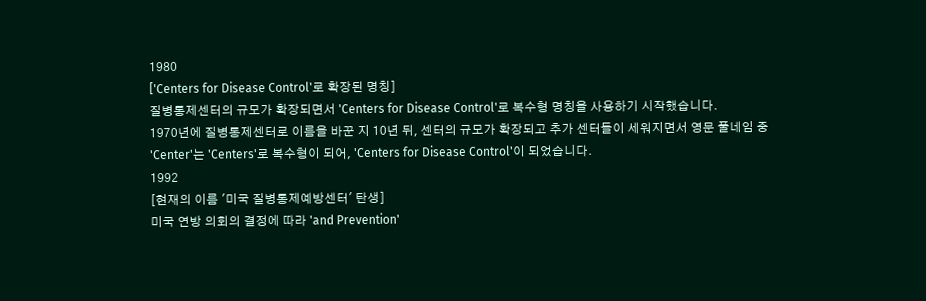1980
['Centers for Disease Control'로 확장된 명칭]
질병통제센터의 규모가 확장되면서 'Centers for Disease Control'로 복수형 명칭을 사용하기 시작했습니다.
1970년에 질병통제센터로 이름을 바꾼 지 10년 뒤, 센터의 규모가 확장되고 추가 센터들이 세워지면서 영문 풀네임 중 'Center'는 'Centers'로 복수형이 되어, 'Centers for Disease Control'이 되었습니다.
1992
[현재의 이름 '미국 질병통제예방센터' 탄생]
미국 연방 의회의 결정에 따라 'and Prevention'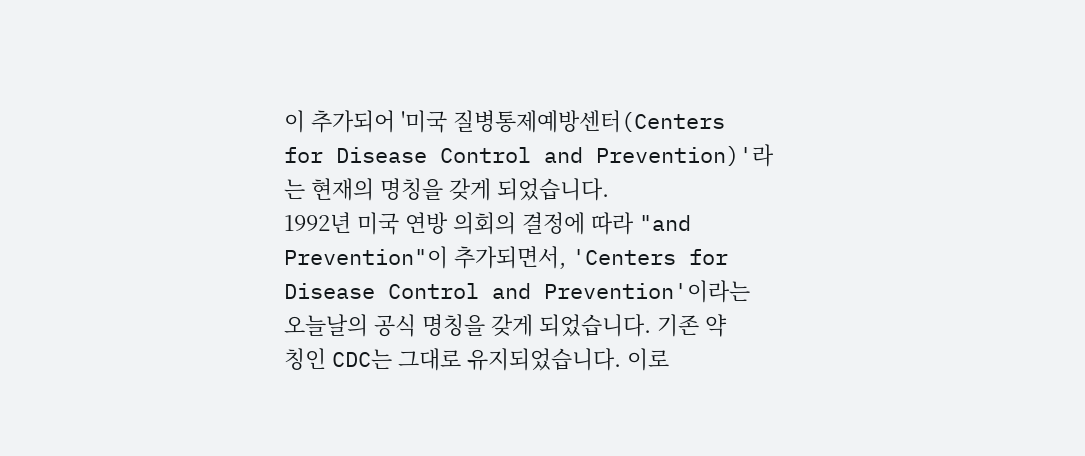이 추가되어 '미국 질병통제예방센터(Centers for Disease Control and Prevention)'라는 현재의 명칭을 갖게 되었습니다.
1992년 미국 연방 의회의 결정에 따라 "and Prevention"이 추가되면서, 'Centers for Disease Control and Prevention'이라는 오늘날의 공식 명칭을 갖게 되었습니다. 기존 약칭인 CDC는 그대로 유지되었습니다. 이로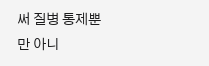써 질병 통제뿐만 아니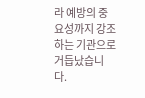라 예방의 중요성까지 강조하는 기관으로 거듭났습니다.